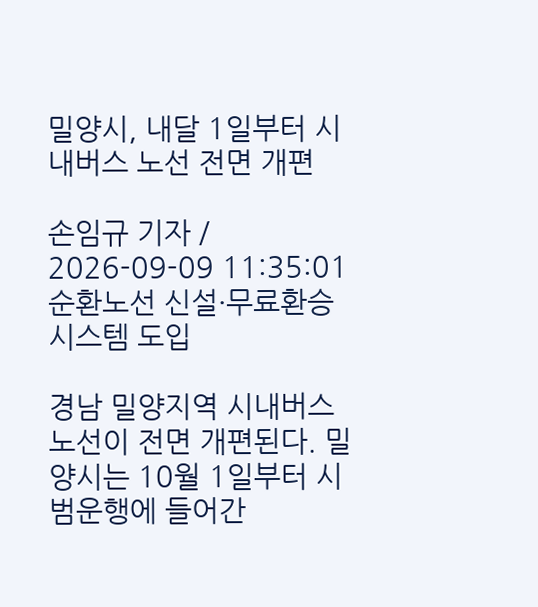밀양시, 내달 1일부터 시내버스 노선 전면 개편

손임규 기자 / 2026-09-09 11:35:01
순환노선 신설·무료환승 시스템 도입

경남 밀양지역 시내버스 노선이 전면 개편된다. 밀양시는 10월 1일부터 시범운행에 들어간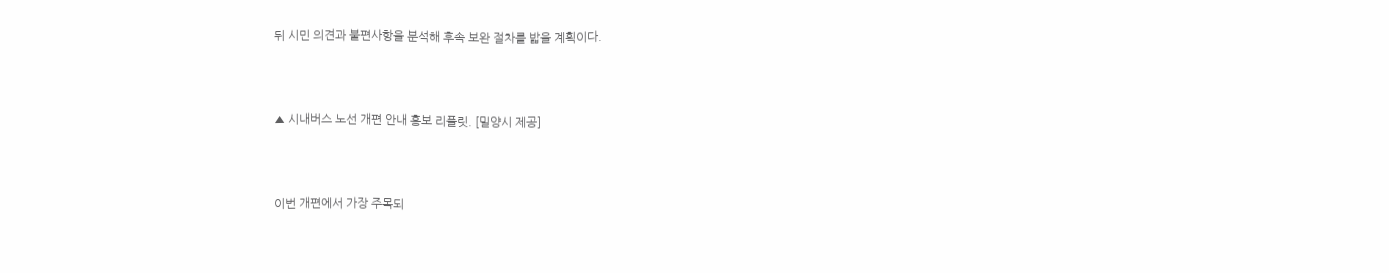뒤 시민 의견과 불편사항을 분석해 후속 보완 절차를 밟을 계획이다.



▲ 시내버스 노선 개편 안내 홍보 리플릿. [밀양시 제공]



이번 개편에서 가장 주목되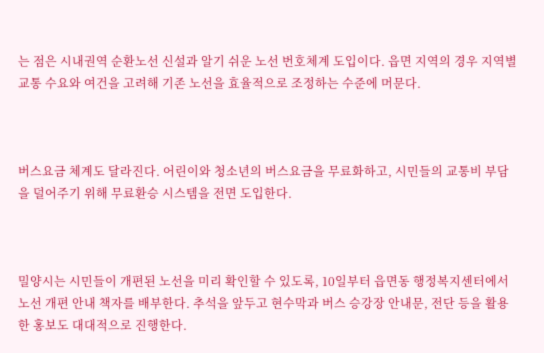는 점은 시내권역 순환노선 신설과 알기 쉬운 노선 번호체계 도입이다. 읍면 지역의 경우 지역별 교통 수요와 여건을 고려해 기존 노선을 효율적으로 조정하는 수준에 머문다.



버스요금 체계도 달라진다. 어린이와 청소년의 버스요금을 무료화하고, 시민들의 교통비 부담을 덜어주기 위해 무료환승 시스템을 전면 도입한다.



밀양시는 시민들이 개편된 노선을 미리 확인할 수 있도록, 10일부터 읍면동 행정복지센터에서 노선 개편 안내 책자를 배부한다. 추석을 앞두고 현수막과 버스 승강장 안내문, 전단 등을 활용한 홍보도 대대적으로 진행한다.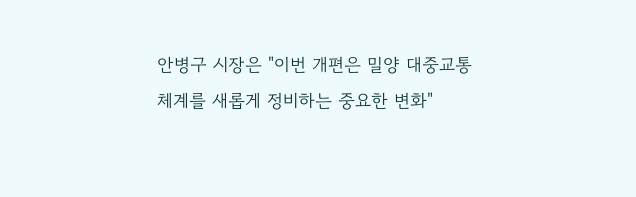안병구 시장은 "이번 개편은 밀양 대중교통 체계를 새롭게 정비하는 중요한 변화"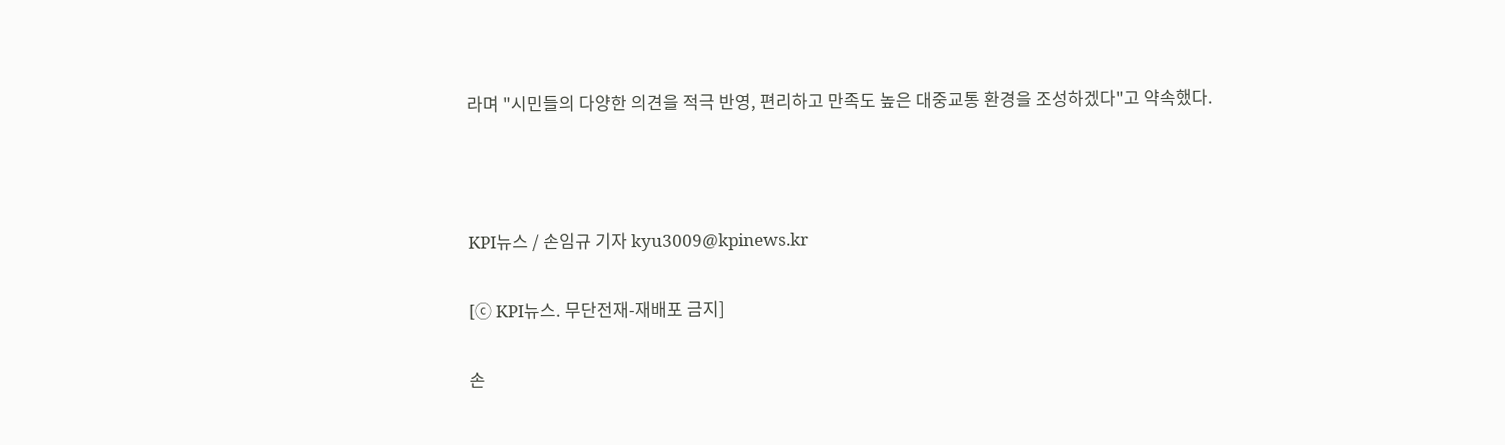라며 "시민들의 다양한 의견을 적극 반영, 편리하고 만족도 높은 대중교통 환경을 조성하겠다"고 약속했다.



KPI뉴스 / 손임규 기자 kyu3009@kpinews.kr

[ⓒ KPI뉴스. 무단전재-재배포 금지]

손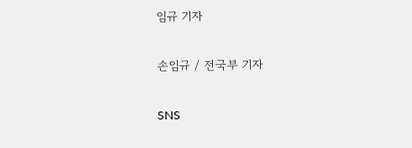임규 기자

손임규 / 전국부 기자

SNS